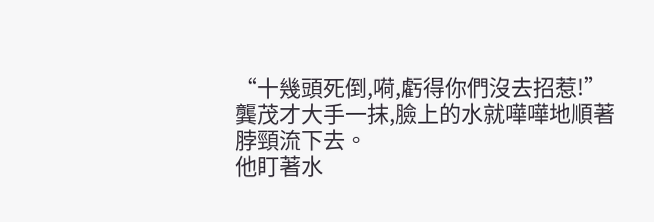“十幾頭死倒,嗬,虧得你們沒去招惹!”
龔茂才大手一抹,臉上的水就嘩嘩地順著脖頸流下去。
他盯著水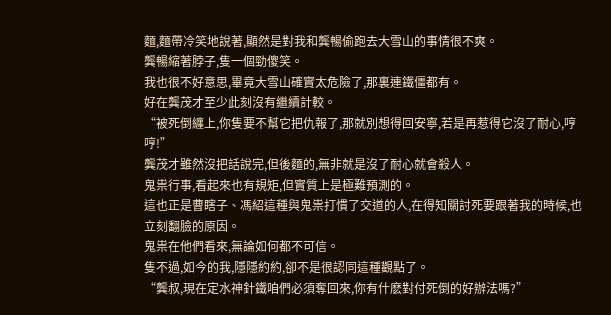麵,麵帶冷笑地說著,顯然是對我和龔暢偷跑去大雪山的事情很不爽。
龔暢縮著脖子,隻一個勁傻笑。
我也很不好意思,畢竟大雪山確實太危險了,那裏連鐵僵都有。
好在龔茂才至少此刻沒有繼續計較。
“被死倒纏上,你隻要不幫它把仇報了,那就別想得回安寧,若是再惹得它沒了耐心,哼哼!”
龔茂才雖然沒把話說完,但後麵的,無非就是沒了耐心就會殺人。
鬼祟行事,看起來也有規矩,但實質上是極難預測的。
這也正是曹瞎子、馮紹這種與鬼祟打慣了交道的人,在得知關討死要跟著我的時候,也立刻翻臉的原因。
鬼祟在他們看來,無論如何都不可信。
隻不過,如今的我,隱隱約約,卻不是很認同這種觀點了。
“龔叔,現在定水神針鐵咱們必須奪回來,你有什麽對付死倒的好辦法嗎?”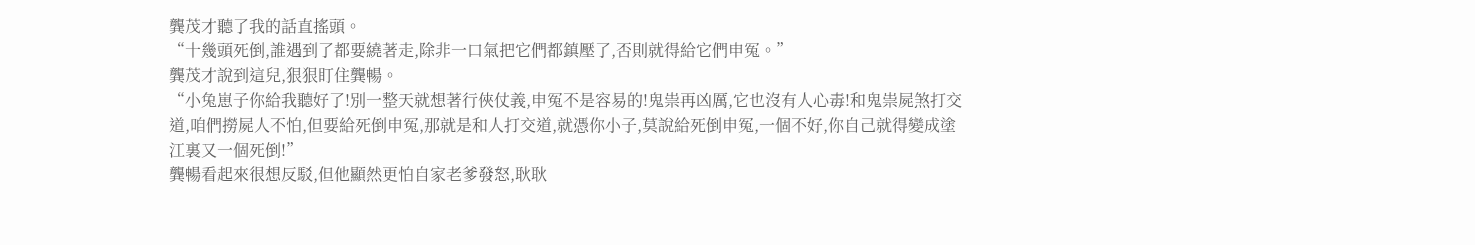龔茂才聽了我的話直搖頭。
“十幾頭死倒,誰遇到了都要繞著走,除非一口氣把它們都鎮壓了,否則就得給它們申冤。”
龔茂才說到這兒,狠狠盯住龔暢。
“小兔崽子你給我聽好了!別一整天就想著行俠仗義,申冤不是容易的!鬼祟再凶厲,它也沒有人心毒!和鬼祟屍煞打交道,咱們撈屍人不怕,但要給死倒申冤,那就是和人打交道,就憑你小子,莫說給死倒申冤,一個不好,你自己就得變成塗江裏又一個死倒!”
龔暢看起來很想反駁,但他顯然更怕自家老爹發怒,耿耿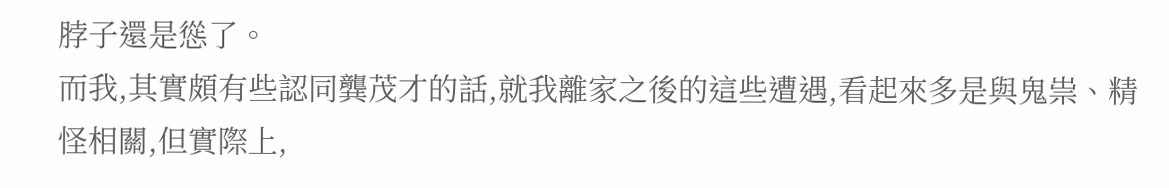脖子還是慫了。
而我,其實頗有些認同龔茂才的話,就我離家之後的這些遭遇,看起來多是與鬼祟、精怪相關,但實際上,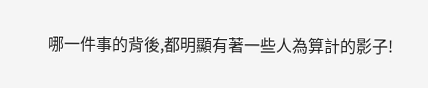哪一件事的背後,都明顯有著一些人為算計的影子!